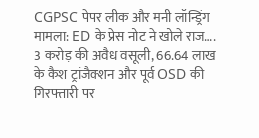CGPSC पेपर लीक और मनी लॉन्ड्रिंग मामला: ED के प्रेस नोट ने खोले राज…. 3 करोड़ की अवैध वसूली, 66.64 लाख के कैश ट्रांजैक्शन और पूर्व OSD की गिरफ्तारी पर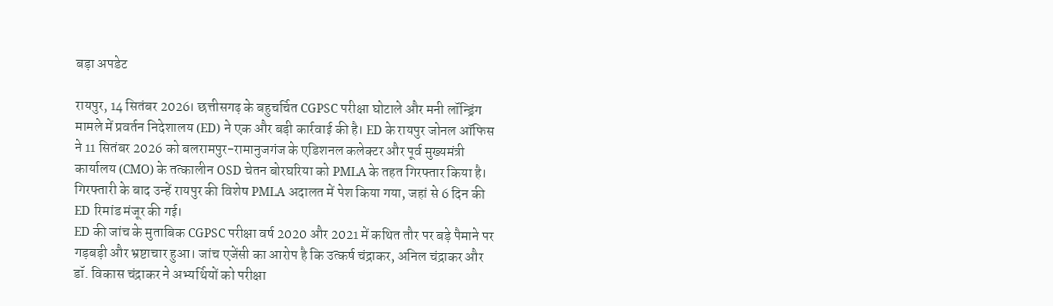बड़ा अपडेट

रायपुर, 14 सितंबर 2026। छत्तीसगढ़ के बहुचर्चित CGPSC परीक्षा घोटाले और मनी लॉन्ड्रिंग मामले में प्रवर्तन निदेशालय (ED) ने एक और बड़ी कार्रवाई की है। ED के रायपुर जोनल ऑफिस ने 11 सितंबर 2026 को बलरामपुर-रामानुजगंज के एडिशनल कलेक्टर और पूर्व मुख्यमंत्री कार्यालय (CMO) के तत्कालीन OSD चेतन बोरघरिया को PMLA के तहत गिरफ्तार किया है। गिरफ्तारी के बाद उन्हें रायपुर की विशेष PMLA अदालत में पेश किया गया, जहां से 6 दिन की ED रिमांड मंजूर की गई।
ED की जांच के मुताबिक CGPSC परीक्षा वर्ष 2020 और 2021 में कथित तौर पर बड़े पैमाने पर गड़बड़ी और भ्रष्टाचार हुआ। जांच एजेंसी का आरोप है कि उत्कर्ष चंद्राकर, अनिल चंद्राकर और डॉ. विकास चंद्राकर ने अभ्यर्थियों को परीक्षा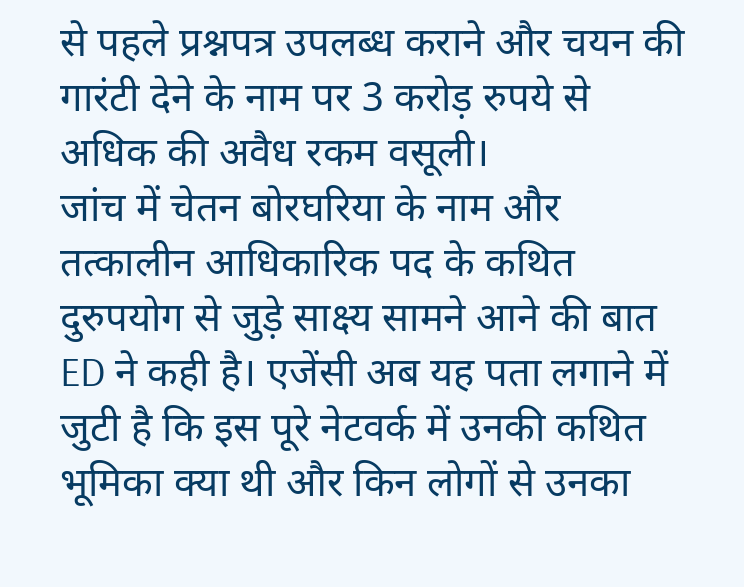से पहले प्रश्नपत्र उपलब्ध कराने और चयन की गारंटी देने के नाम पर 3 करोड़ रुपये से अधिक की अवैध रकम वसूली।
जांच में चेतन बोरघरिया के नाम और तत्कालीन आधिकारिक पद के कथित दुरुपयोग से जुड़े साक्ष्य सामने आने की बात ED ने कही है। एजेंसी अब यह पता लगाने में जुटी है कि इस पूरे नेटवर्क में उनकी कथित भूमिका क्या थी और किन लोगों से उनका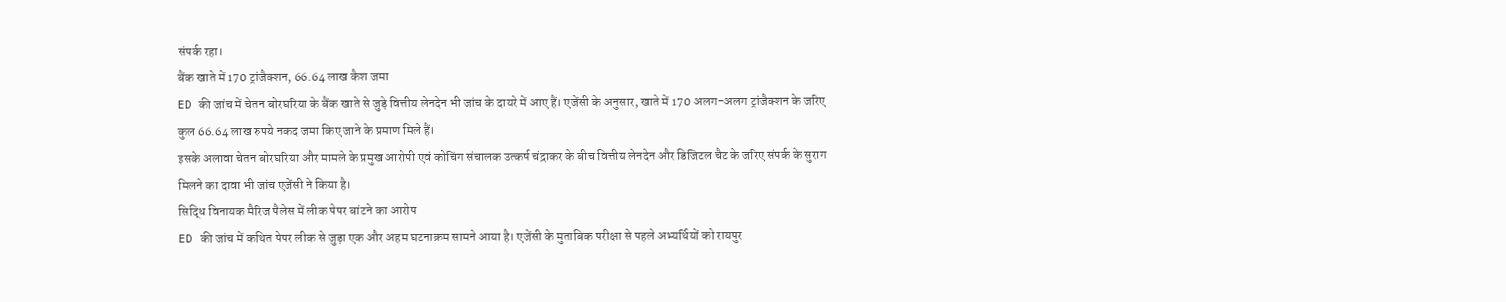संपर्क रहा।
बैंक खाते में 170 ट्रांजैक्शन, 66.64 लाख कैश जमा
ED की जांच में चेतन बोरघरिया के बैंक खाते से जुड़े वित्तीय लेनदेन भी जांच के दायरे में आए हैं। एजेंसी के अनुसार, खाते में 170 अलग-अलग ट्रांजैक्शन के जरिए कुल 66.64 लाख रुपये नकद जमा किए जाने के प्रमाण मिले हैं।
इसके अलावा चेतन बोरघरिया और मामले के प्रमुख आरोपी एवं कोचिंग संचालक उत्कर्ष चंद्राकर के बीच वित्तीय लेनदेन और डिजिटल चैट के जरिए संपर्क के सुराग मिलने का दावा भी जांच एजेंसी ने किया है।
सिद्धि विनायक मैरिज पैलेस में लीक पेपर बांटने का आरोप
ED की जांच में कथित पेपर लीक से जुड़ा एक और अहम घटनाक्रम सामने आया है। एजेंसी के मुताबिक परीक्षा से पहले अभ्यर्थियों को रायपुर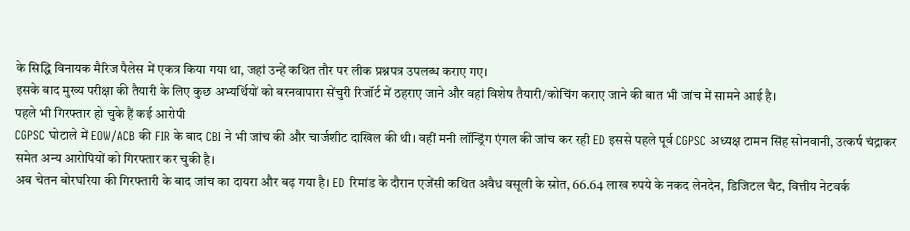के सिद्धि विनायक मैरिज पैलेस में एकत्र किया गया था, जहां उन्हें कथित तौर पर लीक प्रश्नपत्र उपलब्ध कराए गए।
इसके बाद मुख्य परीक्षा की तैयारी के लिए कुछ अभ्यर्थियों को बरनवापारा सेंचुरी रिजॉर्ट में ठहराए जाने और वहां विशेष तैयारी/कोचिंग कराए जाने की बात भी जांच में सामने आई है।
पहले भी गिरफ्तार हो चुके हैं कई आरोपी
CGPSC घोटाले में EOW/ACB की FIR के बाद CBI ने भी जांच की और चार्जशीट दाखिल की थी। वहीं मनी लॉन्ड्रिंग एंगल की जांच कर रही ED इससे पहले पूर्व CGPSC अध्यक्ष टामन सिंह सोनवानी, उत्कर्ष चंद्राकर समेत अन्य आरोपियों को गिरफ्तार कर चुकी है।
अब चेतन बोरघरिया की गिरफ्तारी के बाद जांच का दायरा और बढ़ गया है। ED रिमांड के दौरान एजेंसी कथित अवैध वसूली के स्रोत, 66.64 लाख रुपये के नकद लेनदेन, डिजिटल चैट, वित्तीय नेटवर्क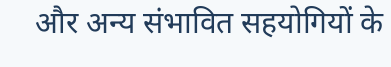और अन्य संभावित सहयोगियों के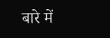बारे में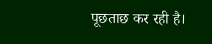पूछताछ कर रही है।